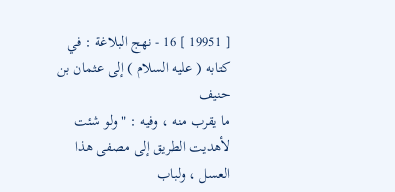[ 19951 ] 16 - نهج البلاغة : في كتابه ( عليه السلام ) إلى عثمان بن حنيف
ما يقرب منه ، وفيه : " ولو شئت لأهديت الطريق إلى مصفى هذا
العسل ، ولباب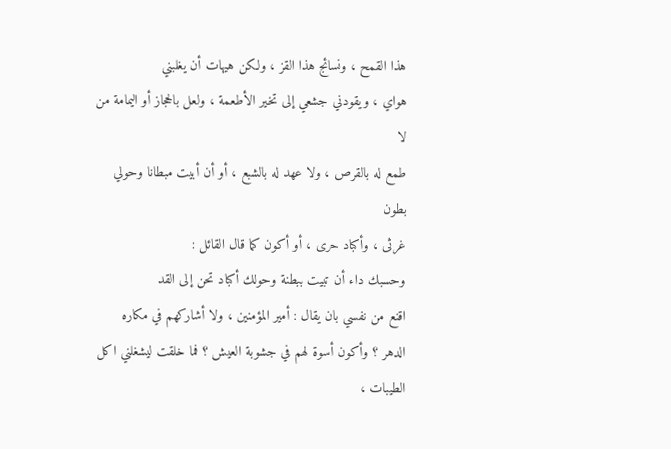هذا القمح ، ونسائج هذا القز ، ولكن هيهات أن يغلبني
هواي ، ويقودني جشعي إلى تخير الأطعمة ، ولعل بالحجاز أو اليمامة من لا
طمع له بالقرص ، ولا عهد له بالشبع ، أو أن أبيت مبطانا وحولي بطون
غرثى ، وأكباد حرى ، أو أكون كما قال القائل :
وحسبك داء أن تبيت ببطنة وحولك أكباد تحن إلى القد
اقنع من نفسي بان يقال : أمير المؤمنين ، ولا أشاركهم في مكاره
الدهر ؟ وأكون أسوة لهم في جشوبة العيش ؟ فما خلقت ليشغلني اكل
الطيبات ،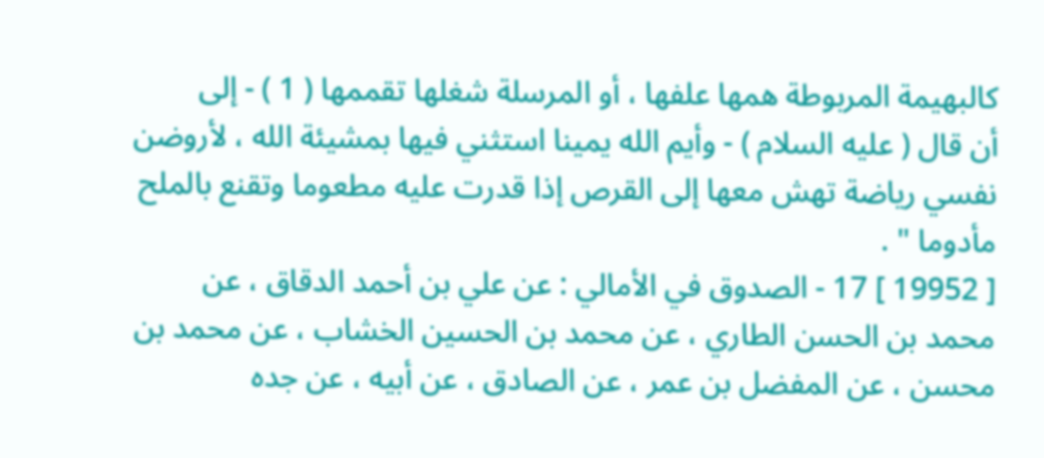كالبهيمة المربوطة همها علفها ، أو المرسلة شغلها تقممها ( 1 ) - إلى
أن قال ( عليه السلام ) - وأيم الله يمينا استثني فيها بمشيئة الله ، لأروضن
نفسي رياضة تهش معها إلى القرص إذا قدرت عليه مطعوما وتقنع بالملح
مأدوما " .
[ 19952 ] 17 - الصدوق في الأمالي : عن علي بن أحمد الدقاق ، عن
محمد بن الحسن الطاري ، عن محمد بن الحسين الخشاب ، عن محمد بن
محسن ، عن المفضل بن عمر ، عن الصادق ، عن أبيه ، عن جده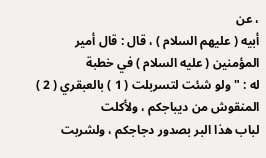، عن
أبيه ( عليهم السلام ) ، قال : قال أمير المؤمنين ( عليه السلام ) في خطبة
له : " ولو شئت لتسربلت ( 1 ) بالعبقري ( 2 ) المنقوش من ديباجكم ، ولأكلت
لباب هذا البر بصدور دجاجكم ، ولشربت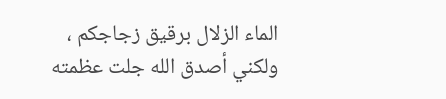الماء الزلال برقيق زجاجكم ،
ولكني أصدق الله جلت عظمته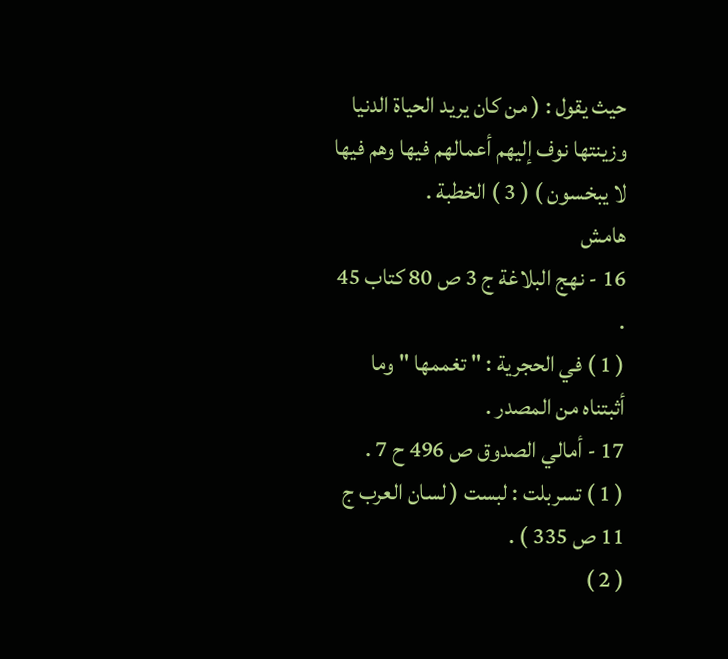حيث يقول : ( من كان يريد الحياة الدنيا
وزينتها نوف إليهم أعمالهم فيها وهم فيها لا يبخسون ) ( 3 ) الخطبة .
هامش
16 - نهج البلاغة ج 3 ص 80 كتاب 45 .
( 1 ) في الحجرية : " تغممها " وما أثبتناه من المصدر .
17 - أمالي الصدوق ص 496 ح 7 .
( 1 ) تسربلت : لبست ( لسان العرب ج 11 ص 335 ) .
( 2 )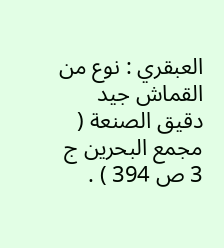العبقري : نوع من القماش جيد دقيق الصنعة ( مجمع البحرين ج 3 ص 394 ) .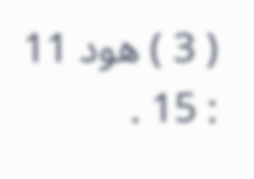( 3 ) هود 11 : 15 .